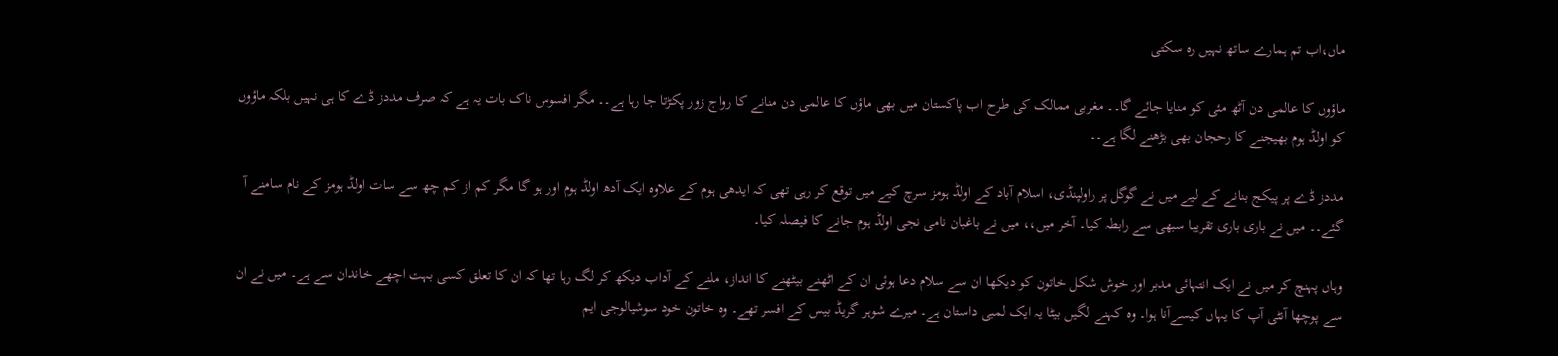ماں،اب تم ہمارے ساتھ نہیں رہ سکتی

ماؤوں کا عالمی دن آٹھ مئی کو منایا جائے گا۔۔ مغربی ممالک کی طرح اب پاکستان میں بھی ماؤں کا عالمی دن منانے کا رواج زور پکڑتا جا رہا ہے۔۔ مگر افسوس ناک بات یہ ہے کہ صرف مددز ڈے کا ہی نہیں بلکہ ماؤوں کو اولڈ ہوم بھیجنے کا رحجان بھی بڑھنے لگا ہے۔۔

مددز ڈے پر پیکج بنانے کے لیے میں نے گوگل پر راولپنڈی، اسلام آباد کے اولڈ ہومز سرچ کیے میں توقع کر رہی تھی کہ ایدھی ہوم کے علاوہ ایک آدھ اولڈ ہوم اور ہو گا مگر کم از کم چھ سے سات اولڈ ہومز کے نام سامنے آ گئے۔۔ میں نے باری باری تقریبا سبھی سے رابطہ کیا۔ آخر میں،، میں نے باغبان نامی نجی اولڈ ہوم جانے کا فیصلہ کیا۔

وہاں پہنچ کر میں نے ایک انتہائی مدبر اور خوش شکل خاتون کو دیکھا ان سے سلام دعا ہوئی ان کے اٹھنے بیٹھنے کا انداز، ملنے کے آداب دیکھ کر لگ رہا تھا کہ ان کا تعلق کسی بہت اچھے خاندان سے ہے۔ میں نے ان سے پوچھا آنٹی آپ کا یہاں کیسےآنا ہوا۔ وہ کہنے لگیں بیٹا یہ ایک لمبی داستان ہے۔ میرے شوہر گریڈ بیس کے افسر تھے۔ وہ خاتون خود سوشیالوجی ایم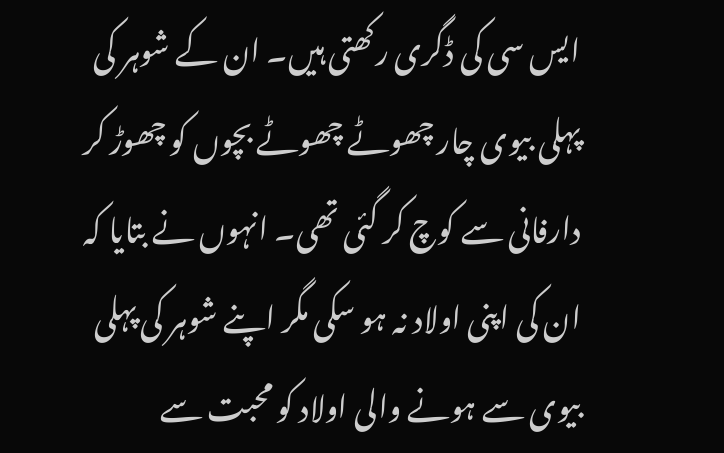ایس سی کی ڈگری رکھتی ہیں۔ ان کے شوہر کی پہلی بیوی چار چھوٹے چھوٹے بچوں کو چھوڑ کر دارفانی سے کوچ کر گئی تھی۔ انہوں نے بتایا کہ ان کی اپنی اولاد نہ ہو سکی مگر اپنے شوہر کی پہلی بیوی سے ہونے والی اولاد کو محبت سے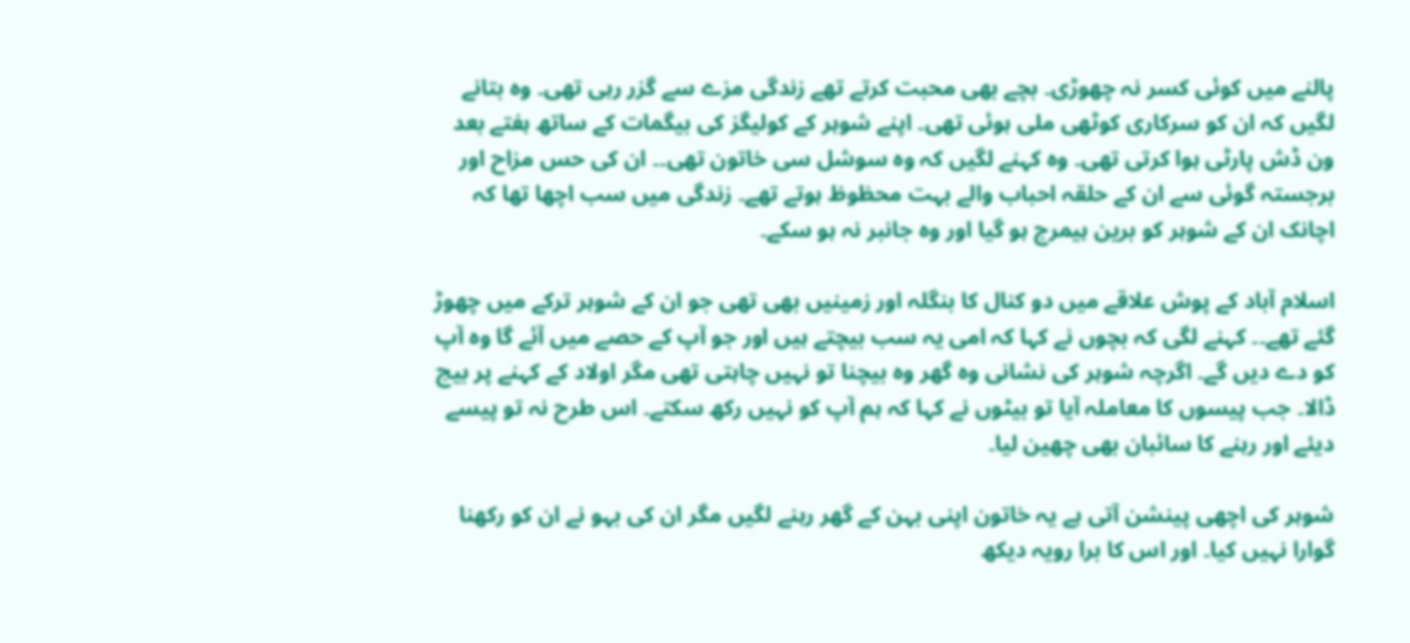پالنے میں کوئی کسر نہ چھوڑی۔ بچے بھی محبت کرتے تھے زندگی مزے سے گزر رہی تھی۔ وہ بتانے لگیں کہ ان کو سرکاری کوٹھی ملی ہوئی تھی۔ اپنے شوہر کے کولیگز کی بیگمات کے ساتھ ہفتے بعد ون ڈش پارٹی ہوا کرتی تھی۔ وہ کہنے لگیں کہ وہ سوشل سی خاتون تھی۔۔ ان کی حس مزاح اور برجستہ گوئی سے ان کے حلقہ احباب والے بہت محظوظ ہوتے تھے۔ زندگی میں سب اچھا تھا کہ اچانک ان کے شوہر کو برین ہیمرج ہو گیا اور وہ جانبر نہ ہو سکے۔

اسلام آباد کے پوش علاقے میں دو کنال کا بنگلہ اور زمینیں بھی تھی جو ان کے شوہر ترکے میں چھوڑ گئے تھے۔۔ کہنے لگی کہ بچوں نے کہا کہ امی یہ سب بیچتے ہیں اور جو آپ کے حصے میں آئے گا وہ آپ کو دے دیں گے۔ اگرچہ شوہر کی نشانی وہ گھر وہ بیچنا تو نہیں چاہتی تھی مگر اولاد کے کہنے پر بیچ ڈالا۔ جب پیسوں کا معاملہ آیا تو بیٹوں نے کہا کہ ہم آپ کو نہیں رکھ سکتے۔ اس طرح نہ تو پیسے دیئے اور رہنے کا سائبان بھی چھین لیا۔

شوہر کی اچھی پینشن آتی ہے یہ خاتون اپنی بہن کے گھر رہنے لگیں مگر ان کی بہو نے ان کو رکھنا گوارا نہیں کیا۔ اور اس کا برا رویہ دیکھ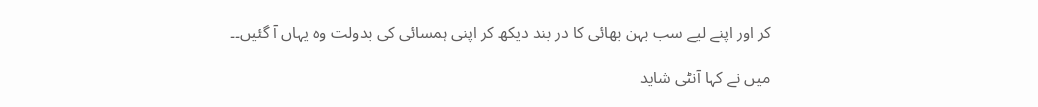کر اور اپنے لیے سب بہن بھائی کا در بند دیکھ کر اپنی ہمسائی کی بدولت وہ یہاں آ گئیں۔۔

میں نے کہا آنٹی شاید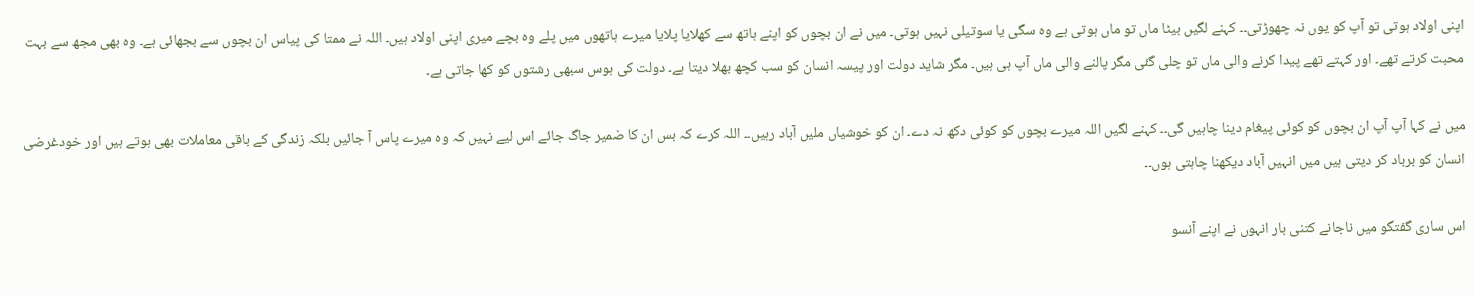اپنی اولاد ہوتی تو آپ کو یوں نہ چھوڑتی۔۔ کہنے لگیں بیٹا ماں تو ماں ہوتی ہے وہ سگی یا سوتیلی نہیں ہوتی۔ میں نے ان بچوں کو اپنے ہاتھ سے کھلایا پلایا میرے ہاتھوں میں پلے وہ بچے میری اپنی اولاد ہیں۔ اللہ نے ممتا کی پیاس ان بچوں سے بجھائی ہے۔ وہ بھی مجھ سے بہت محبت کرتے تھے۔ اور کہتے تھے پیدا کرنے والی ماں تو چلی گئی مگر پالنے والی ماں آپ ہی ہیں۔ مگر شاید دولت اور پیسہ انسان کو سب کچھ بھلا دیتا ہے۔ دولت کی ہوس سبھی رشتوں کو کھا جاتی ہے۔

میں نے کہا آپ آپ ان بچوں کو کوئی پیغام دینا چاہیں گی۔۔ کہنے لگیں اللہ میرے بچوں کو کوئی دکھ نہ دے۔ ان کو خوشیاں ملیں آباد رہیں۔۔ اللہ کرے کہ بس ان کا ضمیر جاگ جائے اس لیے نہیں کہ وہ میرے پاس آ جائیں بلکہ زندگی کے باقی معاملات بھی ہوتے ہیں اور خودغرضی انسان کو برباد کر دیتی ہیں میں انہیں آباد دیکھنا چاہتی ہوں۔۔

اس ساری گفتگو میں ناجانے کتنی بار انہوں نے اپنے آنسو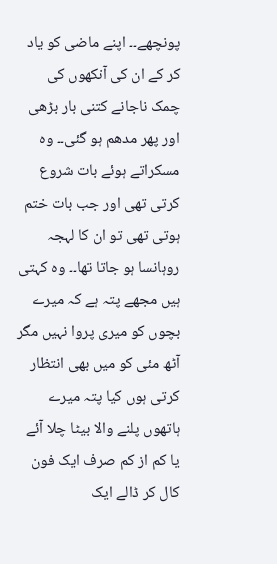پونچھے۔۔ اپنے ماضی کو یاد کر کے ان کی آنکھوں کی چمک ناجانے کتنی بار بڑھی اور پھر مدھم ہو گئی۔۔ وہ مسکراتے ہوئے بات شروع کرتی تھی اور جب بات ختم ہوتی تھی تو ان کا لہجہ روہانسا ہو جاتا تھا۔۔ وہ کہتی ہیں مجھے پتہ ہے کہ میرے بچوں کو میری پروا نہیں مگر آٹھ مئی کو میں بھی انتظار کرتی ہوں کیا پتہ میرے ہاتھوں پلنے والا بیٹا چلا آئے یا کم از کم صرف ایک فون کال کر ڈالے ایک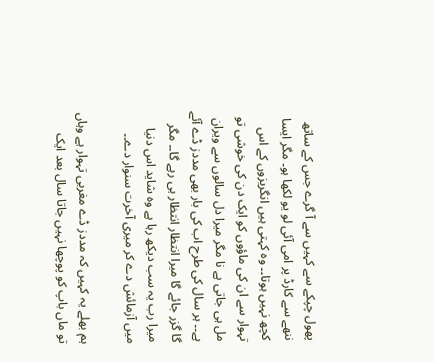پھول چپکے سے کہیں سے آ گرے جس کے ساتھ ننھے سے کارڈ پر امی آئی لو یو لکھا ہو۔ مگر ایسا کچھ نہیں ہوتا۔۔ وہ کہتی ہیں انگریزوں کے اس تہوار سے ان کی ماؤوں کو ایک دن کی خوشی تو مل ہی جاتی ہے نا مگر میرا دل سالوں سے ویران ہے۔۔ ہر سال کی طرح اب کی بار بھی مددز ڈے آئے گا گزر جائے گا میرا انتظار انتظار ہی رہے گا۔۔ مگر میرا رب یہ سب دیکھ رہا ہے وہ شاید اس دنیا میں آزمائش دے کر میری آخرت سنوار دے۔۔

ہم بھلے یہ کہیں کہ مددز ڈے مغربی تہوار ہے وہاں تو ماں باپ کو پوچھا نہیں جاتا سال بعد ایک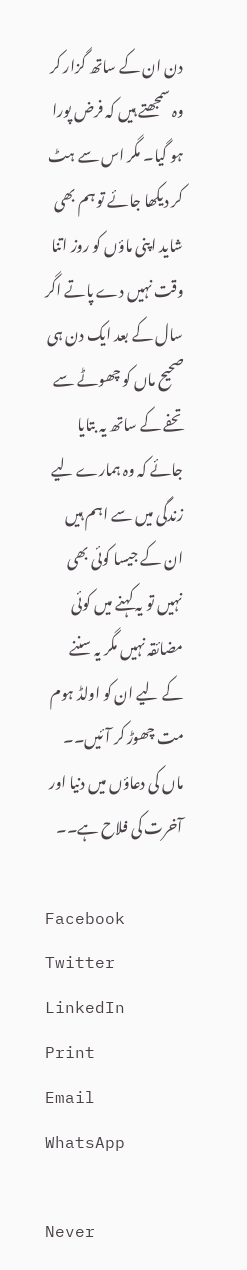دن ان کے ساتھ گزار کر وہ سمجھتے ہیں کہ فرض پورا ہو گیا۔ مگر اس سے ہٹ کر دیکھا جائے تو ہم بھی شاید اپنی ماؤں کو روز اتنا وقت نہیں دے پاتے اگر سال کے بعد ایک دن ہی صحیح ماں کو چھوٹے سے تحفے کے ساتھ یہ بتایا جائے کہ وہ ہمارے لیے زندگی میں سے اہم ہیں ان کے جیسا کوئی بھی نہیں تو یہ کہنے میں کوئی مضائقہ نہیں مگر یہ سننے کے لیے ان کو اولڈ ہوم مت چھوڑ کر آئیں۔۔ ماں کی دعاؤں میں دنیا اور آخرت کی فلاح ہے۔۔

Facebook
Twitter
LinkedIn
Print
Email
WhatsApp

Never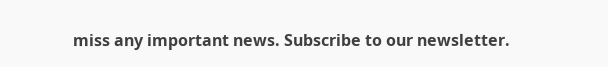miss any important news. Subscribe to our newsletter.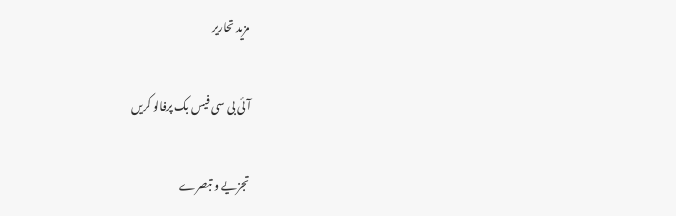مزید تحاریر

آئی بی سی فیس بک پرفالو کریں

تجزیے و تبصرے